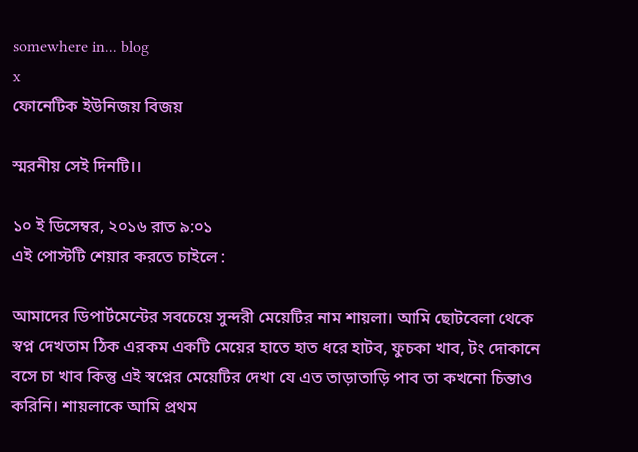somewhere in... blog
x
ফোনেটিক ইউনিজয় বিজয়

স্মরনীয় সেই দিনটি।।

১০ ই ডিসেম্বর, ২০১৬ রাত ৯:০১
এই পোস্টটি শেয়ার করতে চাইলে :

আমাদের ডিপার্টমেন্টের সবচেয়ে সুন্দরী মেয়েটির নাম শায়লা। আমি ছোটবেলা থেকে স্বপ্ন দেখতাম ঠিক এরকম একটি মেয়ের হাতে হাত ধরে হাটব, ফুচকা খাব, টং দোকানে বসে চা খাব কিন্তু এই স্বপ্নের মেয়েটির দেখা যে এত তাড়াতাড়ি পাব তা কখনো চিন্তাও করিনি। শায়লাকে আমি প্রথম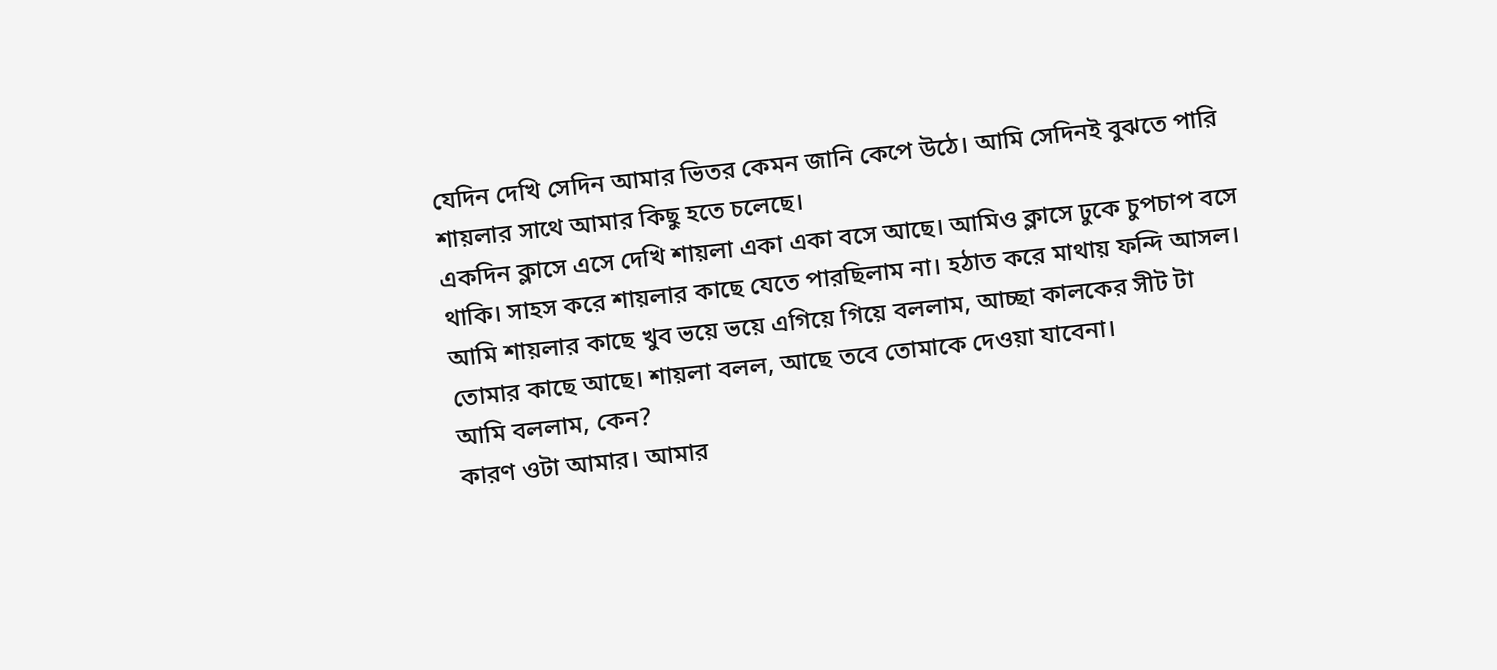যেদিন দেখি সেদিন আমার ভিতর কেমন জানি কেপে উঠে। আমি সেদিনই বুঝতে পারি শায়লার সাথে আমার কিছু হতে চলেছে।
একদিন ক্লাসে এসে দেখি শায়লা একা একা বসে আছে। আমিও ক্লাসে ঢুকে চুপচাপ বসে থাকি। সাহস করে শায়লার কাছে যেতে পারছিলাম না। হঠাত করে মাথায় ফন্দি আসল। আমি শায়লার কাছে খুব ভয়ে ভয়ে এগিয়ে গিয়ে বললাম, আচ্ছা কালকের সীট টা তোমার কাছে আছে। শায়লা বলল, আছে তবে তোমাকে দেওয়া যাবেনা।
আমি বললাম, কেন?
কারণ ওটা আমার। আমার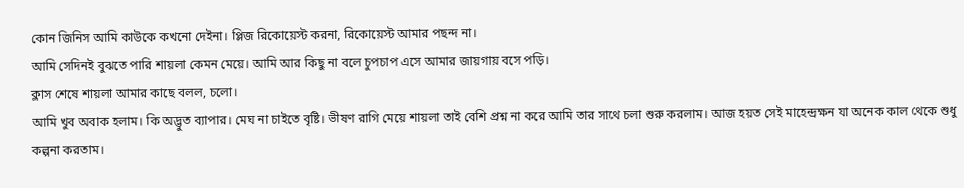কোন জিনিস আমি কাউকে কখনো দেইনা। প্লিজ রিকোয়েস্ট করনা, রিকোয়েস্ট আমার পছন্দ না।
আমি সেদিনই বুঝতে পারি শায়লা কেমন মেয়ে। আমি আর কিছু না বলে চুপচাপ এসে আমার জায়গায় বসে পড়ি।
ক্লাস শেষে শায়লা আমার কাছে বলল, চলো।
আমি খুব অবাক হলাম। কি অদ্ভুত ব্যাপার। মেঘ না চাইতে বৃষ্টি। ভীষণ রাগি মেয়ে শায়লা তাই বেশি প্রশ্ন না করে আমি তার সাথে চলা শুরু করলাম। আজ হয়ত সেই মাহেন্দ্রক্ষন যা অনেক কাল থেকে শুধু কল্পনা করতাম।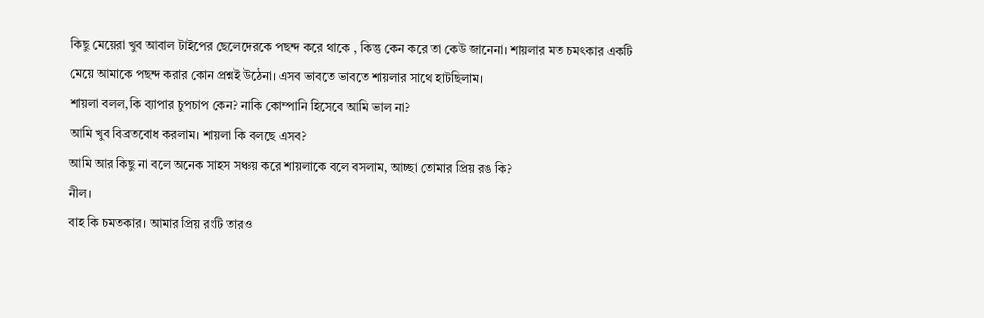কিছু মেয়েরা খুব আবাল টাইপের ছেলেদেরকে পছন্দ করে থাকে , কিন্তু কেন করে তা কেউ জানেনা। শায়লার মত চমৎকার একটি মেয়ে আমাকে পছন্দ করার কোন প্রশ্নই উঠেনা। এসব ভাবতে ভাবতে শায়লার সাথে হাটছিলাম।
শায়লা বলল,কি ব্যাপার চুপচাপ কেন? নাকি কোম্পানি হিসেবে আমি ভাল না?
আমি খুব বিব্রতবোধ করলাম। শায়লা কি বলছে এসব?
আমি আর কিছু না বলে অনেক সাহস সঞ্চয় করে শায়লাকে বলে বসলাম, আচ্ছা তোমার প্রিয় রঙ কি?
নীল।
বাহ কি চমতকার। আমার প্রিয় রংটি তারও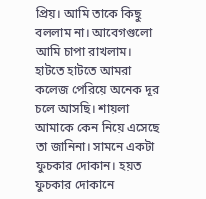প্রিয়। আমি তাকে কিছু বললাম না। আবেগগুলো আমি চাপা রাখলাম।
হাটতে হাটতে আমরা কলেজ পেরিয়ে অনেক দূর চলে আসছি। শায়লা আমাকে কেন নিয়ে এসেছে তা জানিনা। সামনে একটা ফুচকার দোকান। হয়ত ফুচকার দোকানে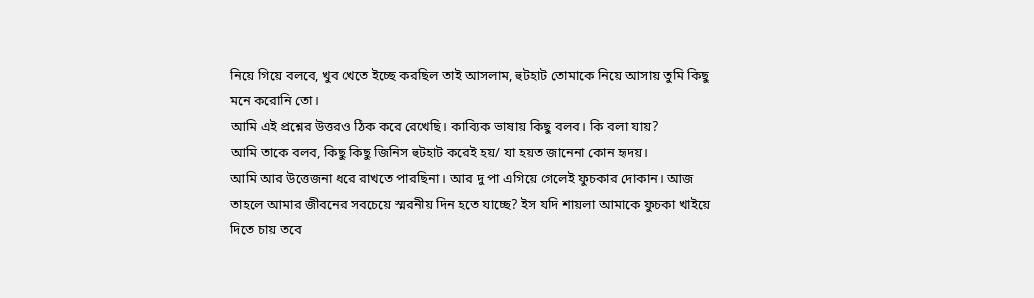নিয়ে গিয়ে বলবে, খুব খেতে ইচ্ছে করছিল তাই আসলাম, হুটহাট তোমাকে নিয়ে আসায় তুমি কিছু মনে করোনি তো।
আমি এই প্রশ্নের উত্তরও ঠিক করে রেখেছি। কাব্যিক ভাষায় কিছু বলব। কি বলা যায়?
আমি তাকে বলব, কিছু কিছু জিনিস হুটহাট করেই হয়/ যা হয়ত জানেনা কোন হৃদয়।
আমি আর উত্তেজনা ধরে রাখতে পারছিনা। আর দু পা এগিয়ে গেলেই ফুচকার দোকান। আজ তাহলে আমার জীবনের সবচেয়ে স্মরনীয় দিন হতে যাচ্ছে? ইস যদি শায়লা আমাকে ফুচকা খাইয়ে দিতে চায় তবে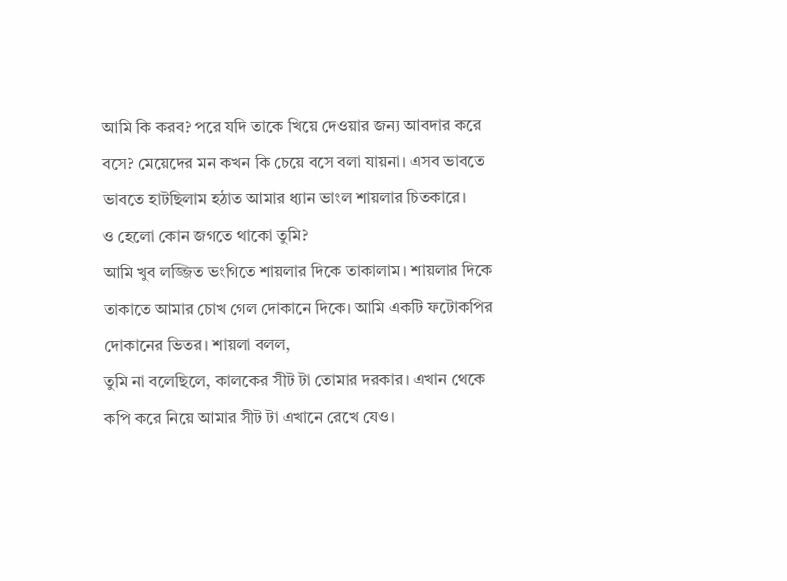আমি কি করব? পরে যদি তাকে খিয়ে দেওয়ার জন্য আবদার করে বসে? মেয়েদের মন কখন কি চেয়ে বসে বলা যায়না। এসব ভাবতে ভাবতে হাটছিলাম হঠাত আমার ধ্যান ভাংল শায়লার চিতকারে।
ও হেলো কোন জগতে থাকো তুমি?
আমি খুব লজ্জিত ভংগিতে শায়লার দিকে তাকালাম। শায়লার দিকে তাকাতে আমার চোখ গেল দোকানে দিকে। আমি একটি ফটোকপির দোকানের ভিতর। শায়লা বলল,
তুমি না বলেছিলে, কালকের সীট টা তোমার দরকার। এখান থেকে কপি করে নিয়ে আমার সীট টা এখানে রেখে যেও।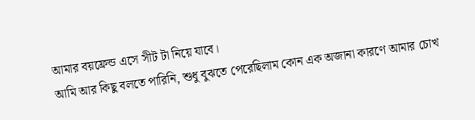আমার বয়ফ্রেন্ড এসে সীট টা নিয়ে যাবে।
আমি আর কিছু বলতে পারিনি, শুধু বুঝতে পেরেছিলাম কোন এক অজানা কারণে আমার চোখ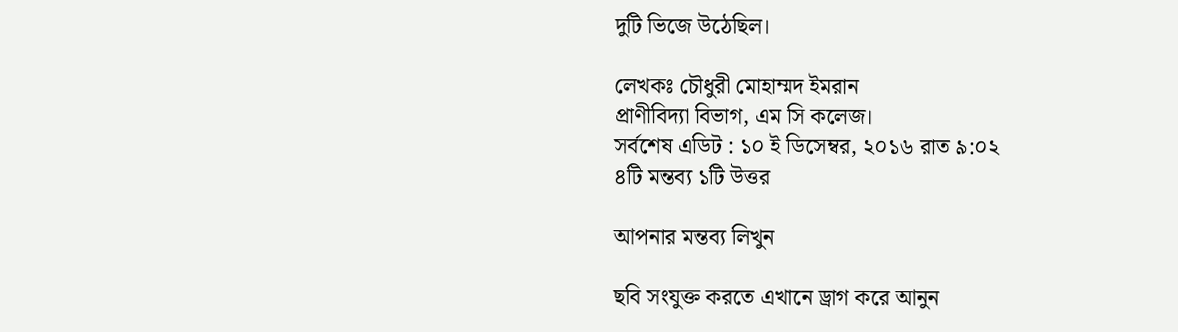দুটি ভিজে উঠেছিল।

লেখকঃ চৌধুরী মোহাম্মদ ইমরান
প্রাণীবিদ্যা বিভাগ, এম সি কলেজ।
সর্বশেষ এডিট : ১০ ই ডিসেম্বর, ২০১৬ রাত ৯:০২
৪টি মন্তব্য ১টি উত্তর

আপনার মন্তব্য লিখুন

ছবি সংযুক্ত করতে এখানে ড্রাগ করে আনুন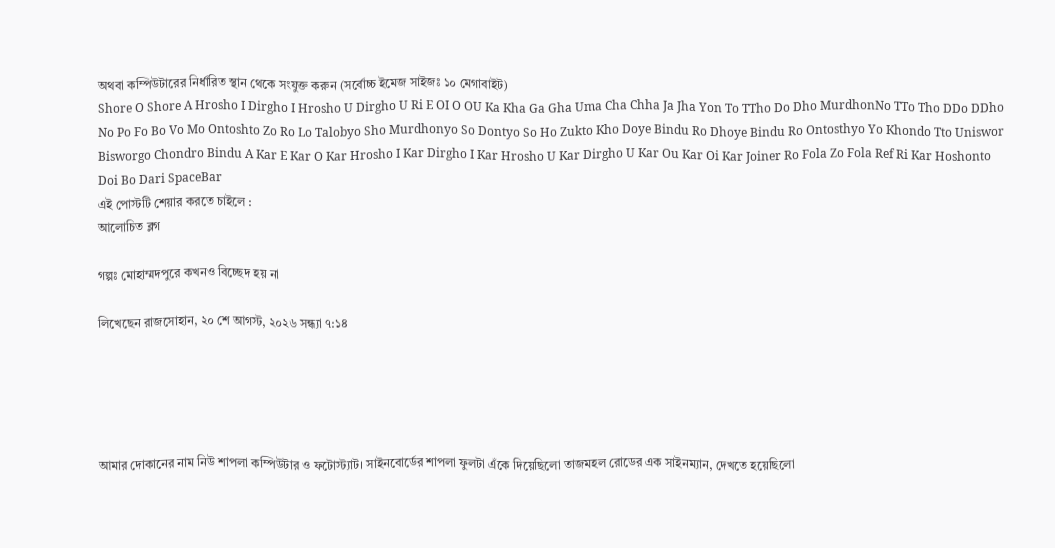অথবা কম্পিউটারের নির্ধারিত স্থান থেকে সংযুক্ত করুন (সর্বোচ্চ ইমেজ সাইজঃ ১০ মেগাবাইট)
Shore O Shore A Hrosho I Dirgho I Hrosho U Dirgho U Ri E OI O OU Ka Kha Ga Gha Uma Cha Chha Ja Jha Yon To TTho Do Dho MurdhonNo TTo Tho DDo DDho No Po Fo Bo Vo Mo Ontoshto Zo Ro Lo Talobyo Sho Murdhonyo So Dontyo So Ho Zukto Kho Doye Bindu Ro Dhoye Bindu Ro Ontosthyo Yo Khondo Tto Uniswor Bisworgo Chondro Bindu A Kar E Kar O Kar Hrosho I Kar Dirgho I Kar Hrosho U Kar Dirgho U Kar Ou Kar Oi Kar Joiner Ro Fola Zo Fola Ref Ri Kar Hoshonto Doi Bo Dari SpaceBar
এই পোস্টটি শেয়ার করতে চাইলে :
আলোচিত ব্লগ

গল্পঃ মোহাম্মদপুরে কখনও বিচ্ছেদ হয় না

লিখেছেন রাজসোহান, ২০ শে আগস্ট, ২০২৬ সন্ধ্যা ৭:১৪





আমার দোকানের নাম নিউ শাপলা কম্পিউটার ও ফটোস্ট্যাট। সাইনবোর্ডের শাপলা ফুলটা এঁকে দিয়েছিলো তাজমহল রোডের এক সাইনম্যান, দেখতে হয়েছিলো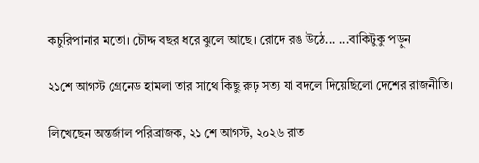কচুরিপানার মতো। চৌদ্দ বছর ধরে ঝুলে আছে। রোদে রঙ উঠে... ...বাকিটুকু পড়ুন

২১শে আগস্ট গ্রেনেড হামলা তার সাথে কিছু রুঢ় সত্য যা বদলে দিয়েছিলো দেশের রাজনীতি।

লিখেছেন অন্তর্জাল পরিব্রাজক, ২১ শে আগস্ট, ২০২৬ রাত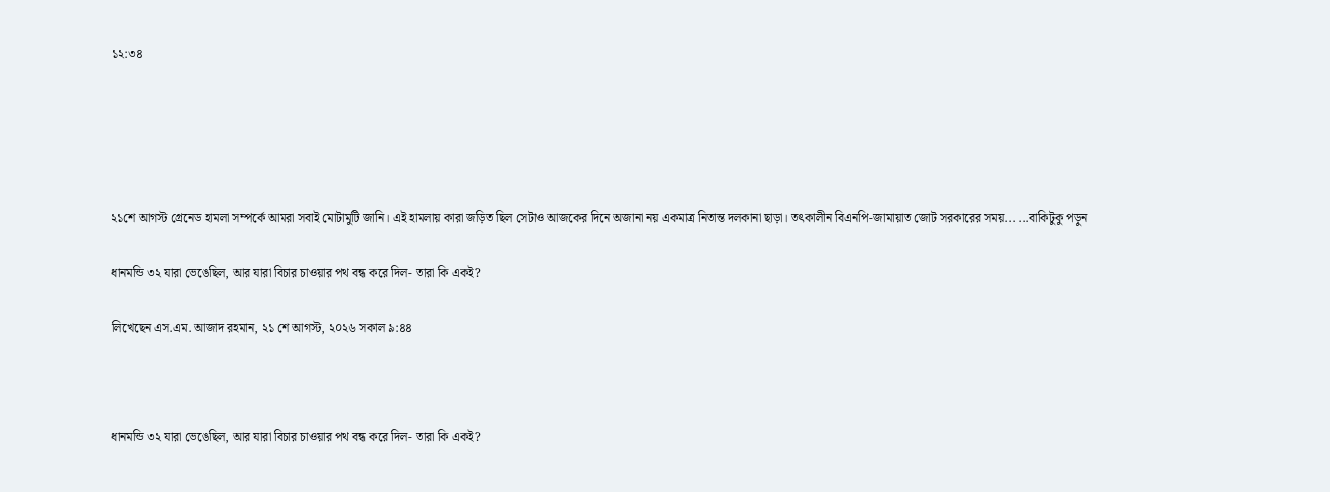১২:৩৪





২১শে আগস্ট গ্রেনেড হামলা সম্পর্কে আমরা সবাই মোটামুটি জানি। এই হামলায় কারা জড়িত ছিল সেটাও আজকের দিনে অজানা নয় একমাত্র নিতান্ত দলকানা ছাড়া। তৎকালীন বিএনপি-জামায়াত জোট সরকারের সময়... ...বাকিটুকু পড়ুন

ধানমন্ডি ৩২ যারা ভেঙেছিল, আর যারা বিচার চাওয়ার পথ বন্ধ করে দিল- তারা কি একই?

লিখেছেন এস.এম. আজাদ রহমান, ২১ শে আগস্ট, ২০২৬ সকাল ৯:৪৪



ধানমন্ডি ৩২ যারা ভেঙেছিল, আর যারা বিচার চাওয়ার পথ বন্ধ করে দিল- তারা কি একই?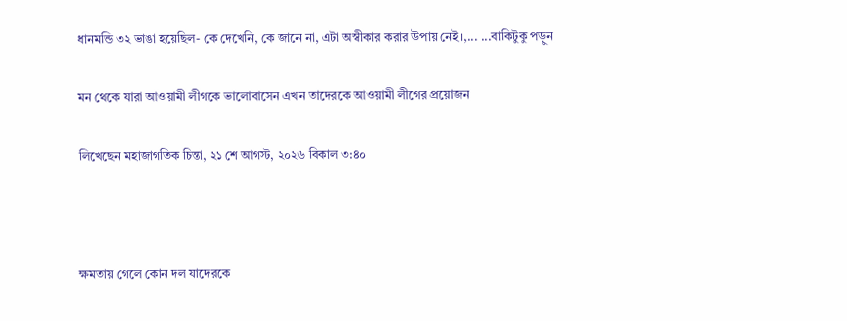ধানমন্ডি ৩২ ভাঙা হয়েছিল- কে দেখেনি, কে জানে না, এটা অস্বীকার করার উপায় নেই।,... ...বাকিটুকু পড়ুন

মন থেকে যারা আওয়ামী লীগকে ভালোবাসেন এখন তাদেরকে আওয়ামী লীগের প্রয়োজন

লিখেছেন মহাজাগতিক চিন্তা, ২১ শে আগস্ট, ২০২৬ বিকাল ৩:৪০



ক্ষমতায় গেলে কোন দল যাদেরকে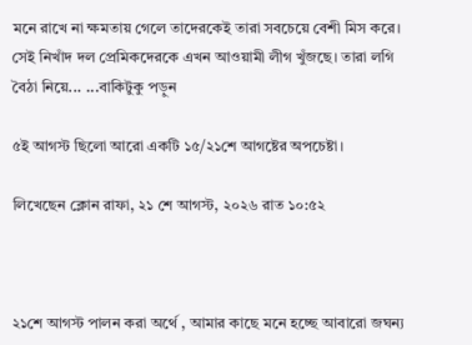মনে রাখে না ক্ষমতায় গেলে তাদেরকেই তারা সবচেয়ে বেশী মিস করে। সেই নিখাঁদ দল প্রেমিকদেরকে এখন আওয়ামী লীগ খুঁজছে। তারা লগি বৈঠা নিয়ে... ...বাকিটুকু পড়ুন

৫ই আগস্ট ছিলো আরো একটি ১৫/২১শে আগষ্টের অপচেষ্টা।

লিখেছেন ক্লোন রাফা, ২১ শে আগস্ট, ২০২৬ রাত ১০:৫২



২১শে আগস্ট পালন করা অর্থে , আমার কাছে মনে হচ্ছে আবারো জঘন্য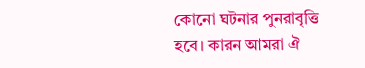কোনো ঘটনার পুনরাবৃত্তি হবে। কারন আমরা ঐ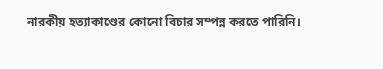নারকীয় হত্যাকাণ্ডের কোনো বিচার সম্পন্ন করতে পারিনি।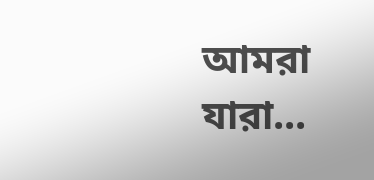আমরা যারা...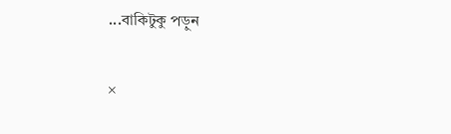...বাকিটুকু পড়ুন

×